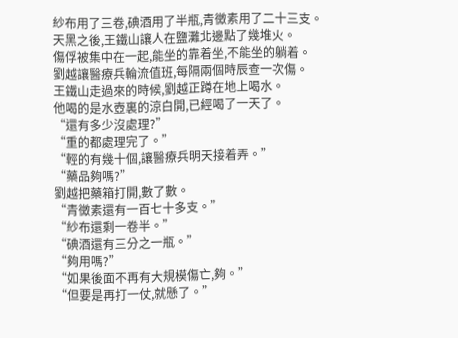紗布用了三卷,碘酒用了半瓶,青黴素用了二十三支。
天黑之後,王鐵山讓人在鹽灘北邊點了幾堆火。
傷俘被集中在一起,能坐的靠着坐,不能坐的躺着。
劉越讓醫療兵輪流值班,每隔兩個時辰查一次傷。
王鐵山走過來的時候,劉越正蹲在地上喝水。
他喝的是水壺裏的涼白開,已經喝了一天了。
“還有多少沒處理?”
“重的都處理完了。”
“輕的有幾十個,讓醫療兵明天接着弄。”
“藥品夠嗎?”
劉越把藥箱打開,數了數。
“青黴素還有一百七十多支。”
“紗布還剩一卷半。”
“碘酒還有三分之一瓶。”
“夠用嗎?”
“如果後面不再有大規模傷亡,夠。”
“但要是再打一仗,就懸了。”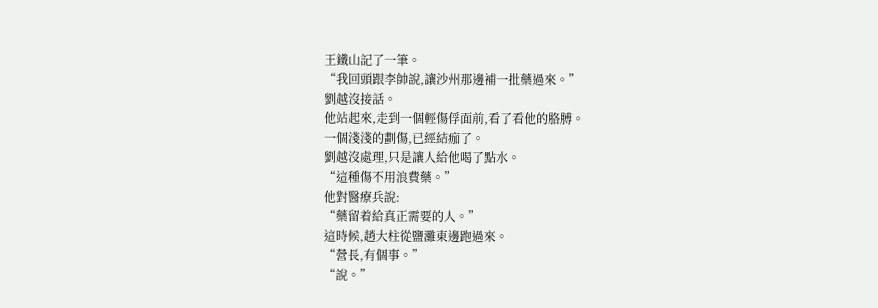王鐵山記了一筆。
“我回頭跟李帥說,讓沙州那邊補一批藥過來。”
劉越沒接話。
他站起來,走到一個輕傷俘面前,看了看他的胳膊。
一個淺淺的劃傷,已經結痂了。
劉越沒處理,只是讓人給他喝了點水。
“這種傷不用浪費藥。”
他對醫療兵說:
“藥留着給真正需要的人。”
這時候,趙大柱從鹽灘東邊跑過來。
“營長,有個事。”
“說。”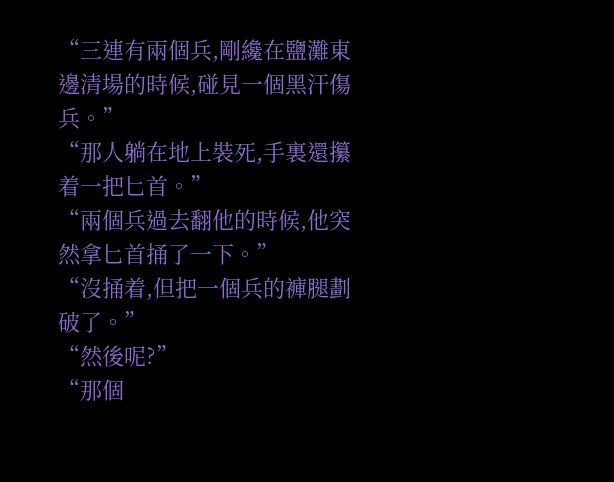“三連有兩個兵,剛纔在鹽灘東邊清場的時候,碰見一個黑汗傷兵。”
“那人躺在地上裝死,手裏還攥着一把匕首。”
“兩個兵過去翻他的時候,他突然拿匕首捅了一下。”
“沒捅着,但把一個兵的褲腿劃破了。”
“然後呢?”
“那個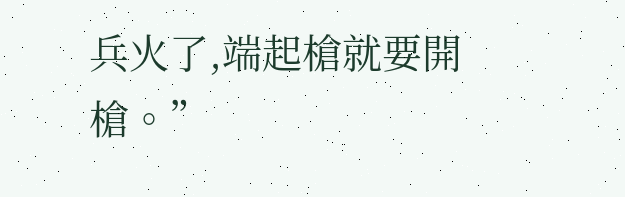兵火了,端起槍就要開槍。”